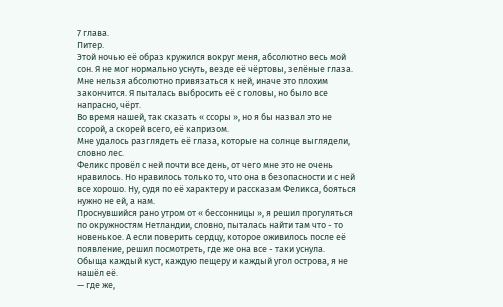7 глава.
Питер.
Этой ночью её образ кружился вокруг меня, абсолютно весь мой сон. Я не мог нормально уснуть, везде её чёртовы, зелёные глаза.
Мне нельзя абсолютно привязаться к ней, иначе это плохим закончится. Я пыталась выбросить её с головы, но было все напрасно, чёрт.
Во время нашей, так сказать « ссоры », но я бы назвал это не ссорой, а скорей всего, её капризом.
Мне удалось разглядеть её глаза, которые на солнце выглядели, словно лес.
Феликс провёл с ней почти все день, от чего мне это не очень нравилось. Но нравилось только то, что она в безопасности и с ней все хорошо. Ну, судя по её характеру и рассказам Феликса, бояться нужно не ей, а нам.
Проснувшийся рано утром от « бессонницы », я решил прогуляться по окружностям Нетландии, словно, пыталась найти там что - то новенькое. А если поверить сердцу, которое оживилось после её появление, решил посмотреть, где же она все - таки уснула.
Обыща каждый куст, каждую пещеру и каждый угол острова, я не нашёл её.
— где же,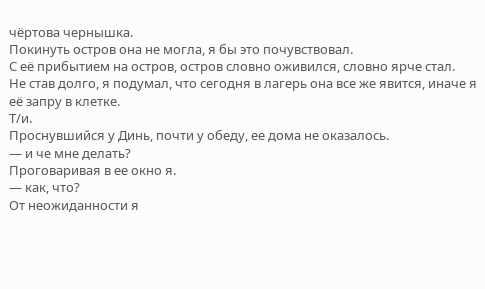чёртова чернышка.
Покинуть остров она не могла, я бы это почувствовал.
С её прибытием на остров, остров словно оживился, словно ярче стал.
Не став долго, я подумал, что сегодня в лагерь она все же явится, иначе я её запру в клетке.
Т/и.
Проснувшийся у Динь, почти у обеду, ее дома не оказалось.
— и че мне делать?
Проговаривая в ее окно я.
— как, что?
От неожиданности я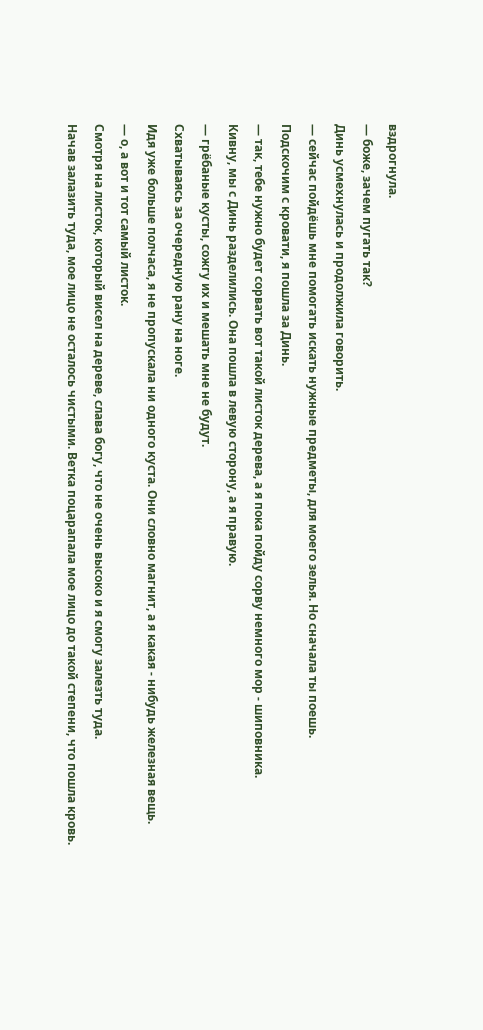вздрогнула.
— боже, зачем пугать так?
Динь усмехнулась и продолжила говорить.
— сейчас пойдёшь мне помогать искать нужные предметы, для моего зелья. Но сначала ты поешь.
Подскочим с кровати, я пошла за Динь.
— так, тебе нужно будет сорвать вот такой листок дерева, а я пока пойду сорву немного мор - шиповника.
Кивну, мы с Динь разделились. Она пошла в левую сторону, а я правую.
— грёбаные кусты, сожгу их и мешать мне не будут.
Схватываясь за очередную рану на ноге.
Идя уже больше полчаса, я не пропускала ни одного куста. Они словно магнит, а я какая - нибудь железная вещь.
— о, а вот и тот самый листок.
Смотря на листок, который висел на дереве, слава богу, что не очень высоко и я смогу залезть туда.
Начав залазить туда, мое лицо не осталось чистыми. Ветка поцарапала мое лицо до такой степени, что пошла кровь.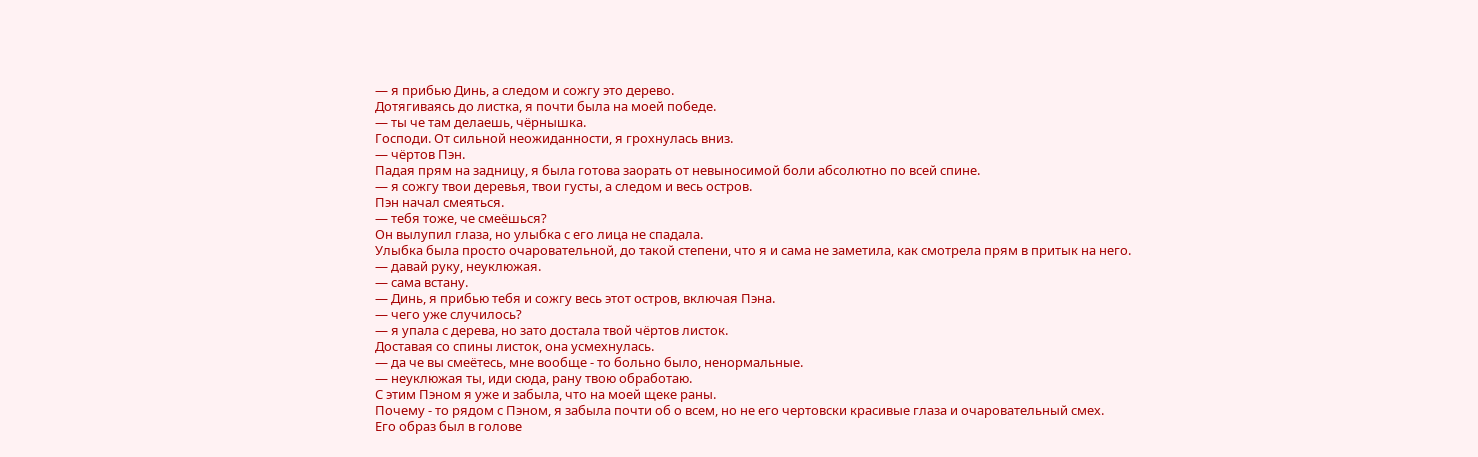— я прибью Динь, а следом и сожгу это дерево.
Дотягиваясь до листка, я почти была на моей победе.
— ты че там делаешь, чёрнышка.
Господи. От сильной неожиданности, я грохнулась вниз.
— чёртов Пэн.
Падая прям на задницу, я была готова заорать от невыносимой боли абсолютно по всей спине.
— я сожгу твои деревья, твои густы, а следом и весь остров.
Пэн начал смеяться.
— тебя тоже, че смеёшься?
Он вылупил глаза, но улыбка с его лица не спадала.
Улыбка была просто очаровательной, до такой степени, что я и сама не заметила, как смотрела прям в притык на него.
— давай руку, неуклюжая.
— сама встану.
— Динь, я прибью тебя и сожгу весь этот остров, включая Пэна.
— чего уже случилось?
— я упала с дерева, но зато достала твой чёртов листок.
Доставая со спины листок, она усмехнулась.
— да че вы смеётесь, мне вообще - то больно было, ненормальные.
— неуклюжая ты, иди сюда, рану твою обработаю.
С этим Пэном я уже и забыла, что на моей щеке раны.
Почему - то рядом с Пэном, я забыла почти об о всем, но не его чертовски красивые глаза и очаровательный смех.
Его образ был в голове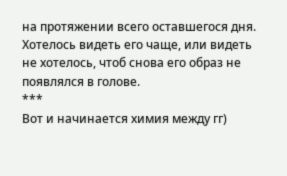на протяжении всего оставшегося дня. Хотелось видеть его чаще, или видеть не хотелось, чтоб снова его образ не появлялся в голове.
***
Вот и начинается химия между гг)